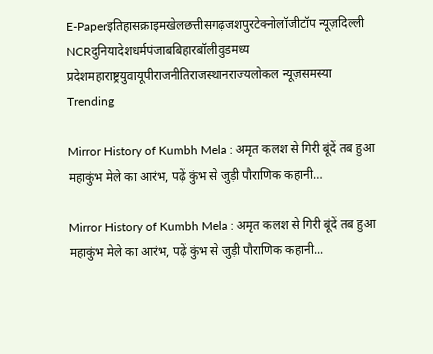E-Paperइतिहासक्राइमखेलछत्तीसगढ़जशपुरटेक्नोलॉजीटॉप न्यूज़दिल्ली NCRदुनियादेशधर्मपंजाबबिहारबॉलीवुडमध्य प्रदेशमहाराष्ट्रयुवायूपीराजनीतिराजस्थानराज्यलोकल न्यूज़समस्या
Trending

Mirror History of Kumbh Mela : अमृत कलश से गिरी बूंदें तब हुआ महाकुंभ मेले का आरंभ, पढ़ें कुंभ से जुड़ी पौराणिक कहानी…

Mirror History of Kumbh Mela : अमृत कलश से गिरी बूंदें तब हुआ महाकुंभ मेले का आरंभ, पढ़ें कुंभ से जुड़ी पौराणिक कहानी...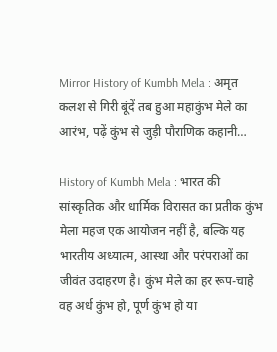Mirror History of Kumbh Mela : अमृत कलश से गिरी बूंदें तब हुआ महाकुंभ मेले का आरंभ, पढ़ें कुंभ से जुड़ी पौराणिक कहानी…

History of Kumbh Mela : भारत की सांस्कृतिक और धार्मिक विरासत का प्रतीक कुंभ मेला महज एक आयोजन नहीं है, बल्कि यह भारतीय अध्यात्म, आस्था और परंपराओं का जीवंत उदाहरण है। कुंभ मेले का हर रूप-चाहे वह अर्ध कुंभ हो, पूर्ण कुंभ हो या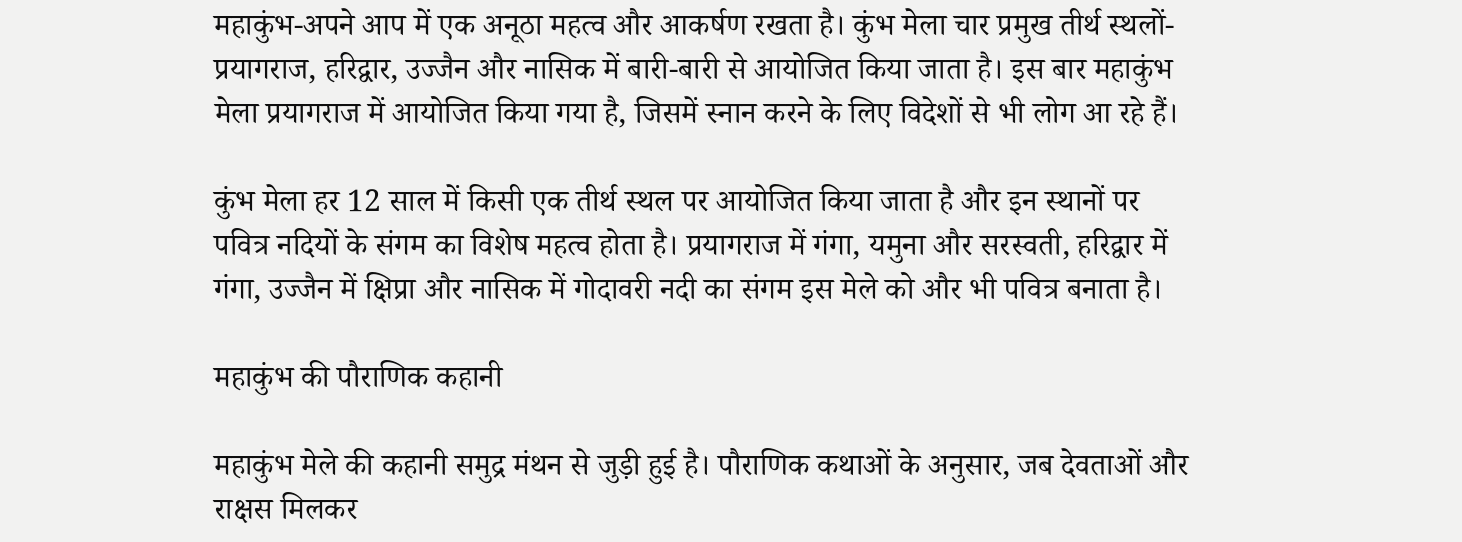महाकुंभ-अपने आप में एक अनूठा महत्व और आकर्षण रखता है। कुंभ मेला चार प्रमुख तीर्थ स्थलों- प्रयागराज, हरिद्वार, उज्जैन और नासिक में बारी-बारी से आयोजित किया जाता है। इस बार महाकुंभ मेला प्रयागराज में आयोजित किया गया है, जिसमें स्नान करने के लिए विदेशों से भी लोग आ रहे हैं।

कुंभ मेला हर 12 साल में किसी एक तीर्थ स्थल पर आयोजित किया जाता है और इन स्थानों पर पवित्र नदियों के संगम का विशेष महत्व होता है। प्रयागराज में गंगा, यमुना और सरस्वती, हरिद्वार में गंगा, उज्जैन में क्षिप्रा और नासिक में गोदावरी नदी का संगम इस मेले को और भी पवित्र बनाता है।

महाकुंभ की पौराणिक कहानी

महाकुंभ मेले की कहानी समुद्र मंथन से जुड़ी हुई है। पौराणिक कथाओं के अनुसार, जब देवताओं और राक्षस मिलकर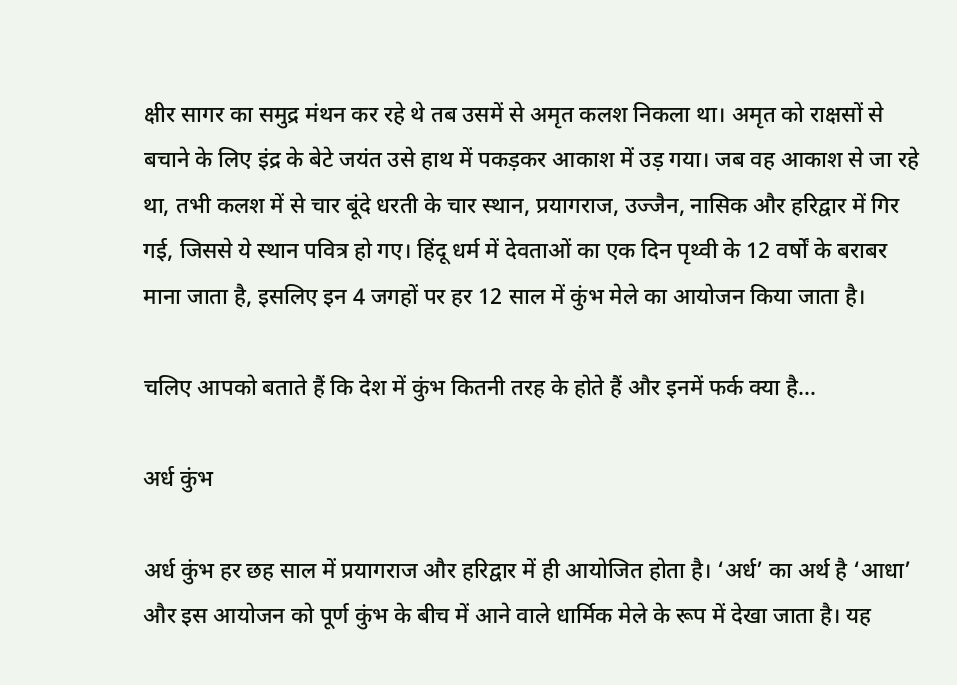क्षीर सागर का समुद्र मंथन कर रहे थे तब उसमें से अमृत कलश निकला था। अमृत को राक्षसों से बचाने के लिए इंद्र के बेटे जयंत उसे हाथ में पकड़कर आकाश में उड़ गया। जब वह आकाश से जा रहे था, तभी कलश में से चार बूंदे धरती के चार स्थान, प्रयागराज, उज्जैन, नासिक और हरिद्वार में गिर गई, जिससे ये स्थान पवित्र हो गए। हिंदू धर्म में देवताओं का एक दिन पृथ्वी के 12 वर्षों के बराबर माना जाता है, इसलिए इन 4 जगहों पर हर 12 साल में कुंभ मेले का आयोजन किया जाता है।

चलिए आपको बताते हैं कि देश में कुंभ कितनी तरह के होते हैं और इनमें फर्क क्या है…

अर्ध कुंभ

अर्ध कुंभ हर छह साल में प्रयागराज और हरिद्वार में ही आयोजित होता है। ‘अर्ध’ का अर्थ है ‘आधा’ और इस आयोजन को पूर्ण कुंभ के बीच में आने वाले धार्मिक मेले के रूप में देखा जाता है। यह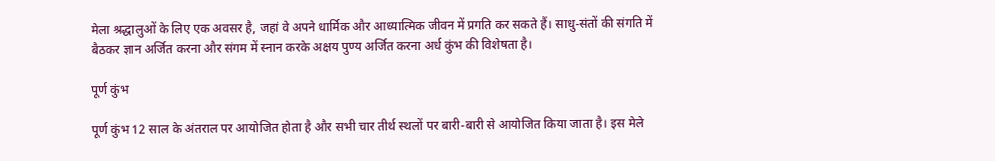मेला श्रद्धालुओं के लिए एक अवसर है, जहां वे अपने धार्मिक और आध्यात्मिक जीवन में प्रगति कर सकते हैं। साधु-संतों की संगति में बैठकर ज्ञान अर्जित करना और संगम में स्नान करके अक्षय पुण्य अर्जित करना अर्ध कुंभ की विशेषता है।

पूर्ण कुंभ

पूर्ण कुंभ 12 साल के अंतराल पर आयोजित होता है और सभी चार तीर्थ स्थलों पर बारी-बारी से आयोजित किया जाता है। इस मेले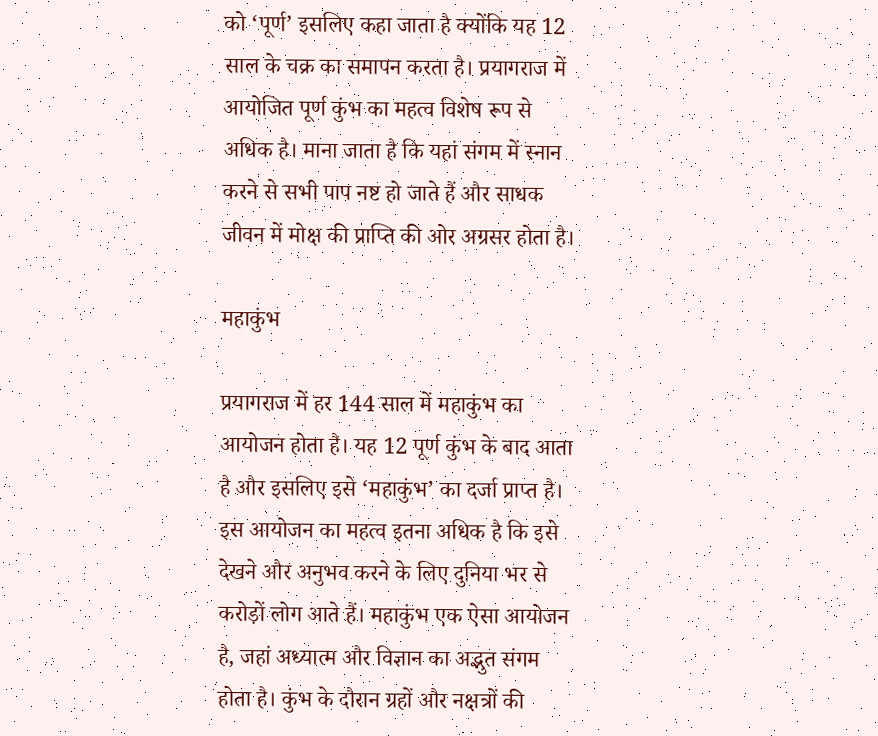को ‘पूर्ण’ इसलिए कहा जाता है क्योंकि यह 12 साल के चक्र का समापन करता है। प्रयागराज में आयोजित पूर्ण कुंभ का महत्व विशेष रूप से अधिक है। माना जाता है कि यहां संगम में स्नान करने से सभी पाप नष्ट हो जाते हैं और साधक जीवन में मोक्ष की प्राप्ति की ओर अग्रसर होता है।

महाकुंभ

प्रयागराज में हर 144 साल में महाकुंभ का आयोजन होता है। यह 12 पूर्ण कुंभ के बाद आता है और इसलिए इसे ‘महाकुंभ’ का दर्जा प्राप्त है। इस आयोजन का महत्व इतना अधिक है कि इसे देखने और अनुभव करने के लिए दुनिया भर से करोड़ों लोग आते हैं। महाकुंभ एक ऐसा आयोजन है, जहां अध्यात्म और विज्ञान का अद्भुत संगम होता है। कुंभ के दौरान ग्रहों और नक्षत्रों की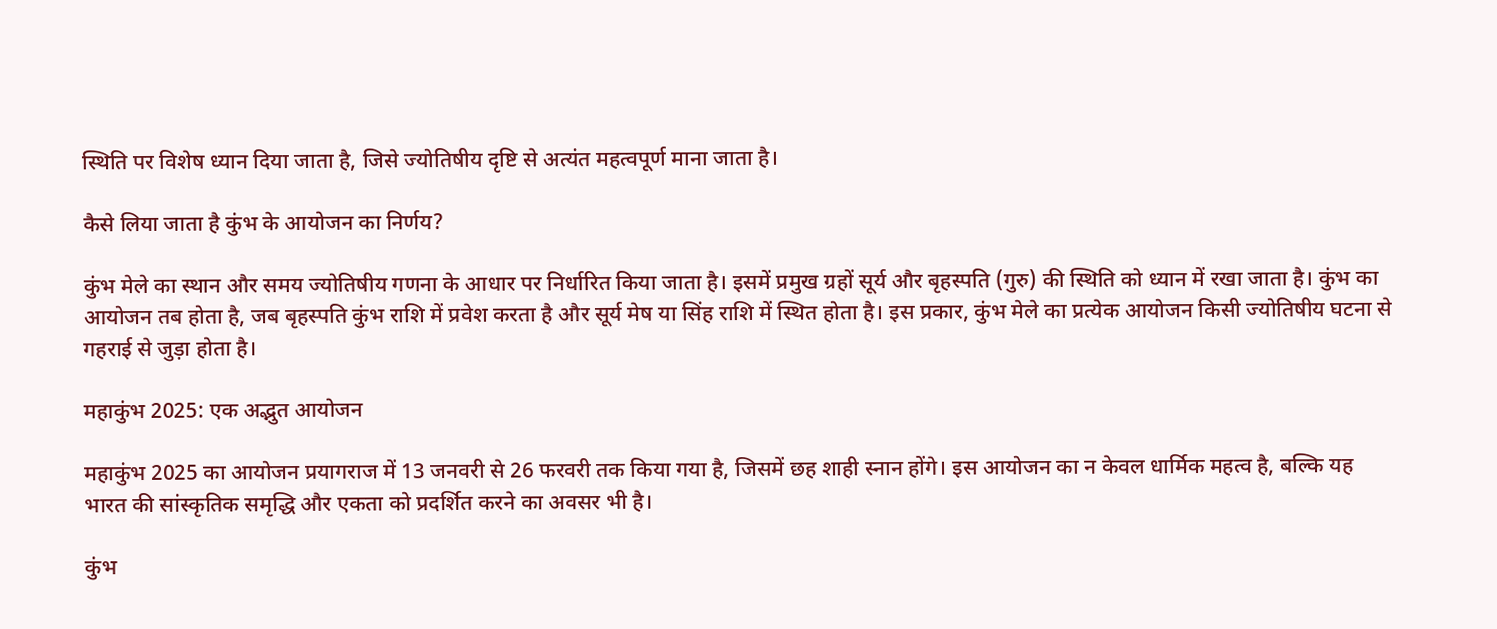स्थिति पर विशेष ध्यान दिया जाता है, जिसे ज्योतिषीय दृष्टि से अत्यंत महत्वपूर्ण माना जाता है।

कैसे लिया जाता है कुंभ के आयोजन का निर्णय?

कुंभ मेले का स्थान और समय ज्योतिषीय गणना के आधार पर निर्धारित किया जाता है। इसमें प्रमुख ग्रहों सूर्य और बृहस्पति (गुरु) की स्थिति को ध्यान में रखा जाता है। कुंभ का आयोजन तब होता है, जब बृहस्पति कुंभ राशि में प्रवेश करता है और सूर्य मेष या सिंह राशि में स्थित होता है। इस प्रकार, कुंभ मेले का प्रत्येक आयोजन किसी ज्योतिषीय घटना से गहराई से जुड़ा होता है।

महाकुंभ 2025: एक अद्भुत आयोजन

महाकुंभ 2025 का आयोजन प्रयागराज में 13 जनवरी से 26 फरवरी तक किया गया है, जिसमें छह शाही स्नान होंगे। इस आयोजन का न केवल धार्मिक महत्व है, बल्कि यह भारत की सांस्कृतिक समृद्धि और एकता को प्रदर्शित करने का अवसर भी है।

कुंभ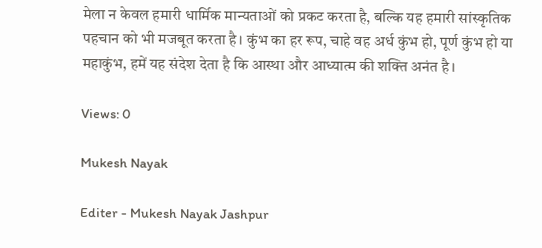मेला न केवल हमारी धार्मिक मान्यताओं को प्रकट करता है, बल्कि यह हमारी सांस्कृतिक पहचान को भी मजबूत करता है। कुंभ का हर रूप, चाहे वह अर्ध कुंभ हो, पूर्ण कुंभ हो या महाकुंभ, हमें यह संदेश देता है कि आस्था और आध्यात्म की शक्ति अनंत है।

Views: 0

Mukesh Nayak

Editer - Mukesh Nayak Jashpur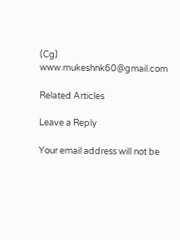(Cg) www.mukeshnk60@gmail.com

Related Articles

Leave a Reply

Your email address will not be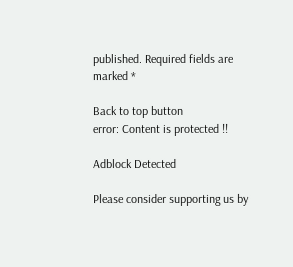published. Required fields are marked *

Back to top button
error: Content is protected !!

Adblock Detected

Please consider supporting us by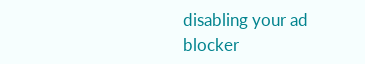disabling your ad blocker